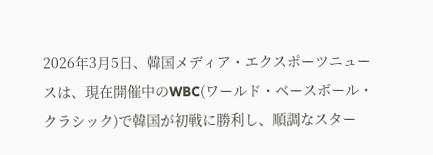2026年3月5日、韓国メディア・エクスポーツニュースは、現在開催中のWBC(ワールド・ベースボール・クラシック)で韓国が初戦に勝利し、順調なスター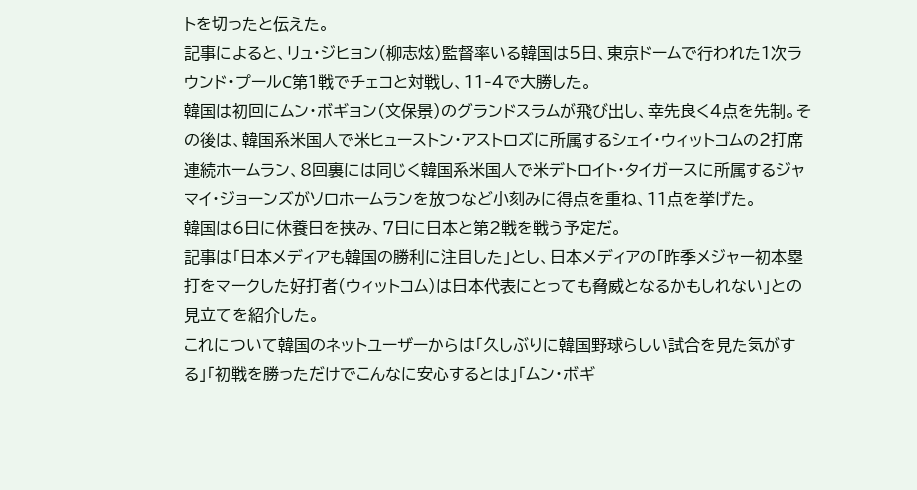トを切ったと伝えた。
記事によると、リュ・ジヒョン(柳志炫)監督率いる韓国は5日、東京ドームで行われた1次ラウンド・プールC第1戦でチェコと対戦し、11‐4で大勝した。
韓国は初回にムン・ボギョン(文保景)のグランドスラムが飛び出し、幸先良く4点を先制。その後は、韓国系米国人で米ヒューストン・アストロズに所属するシェイ・ウィットコムの2打席連続ホームラン、8回裏には同じく韓国系米国人で米デトロイト・タイガースに所属するジャマイ・ジョーンズがソロホームランを放つなど小刻みに得点を重ね、11点を挙げた。
韓国は6日に休養日を挟み、7日に日本と第2戦を戦う予定だ。
記事は「日本メディアも韓国の勝利に注目した」とし、日本メディアの「昨季メジャー初本塁打をマークした好打者(ウィットコム)は日本代表にとっても脅威となるかもしれない」との見立てを紹介した。
これについて韓国のネットユーザーからは「久しぶりに韓国野球らしい試合を見た気がする」「初戦を勝っただけでこんなに安心するとは」「ムン・ボギ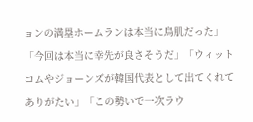ョンの満塁ホームランは本当に鳥肌だった」「今回は本当に幸先が良さそうだ」「ウィットコムやジョーンズが韓国代表として出てくれてありがたい」「この勢いで一次ラウ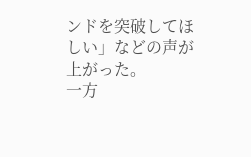ンドを突破してほしい」などの声が上がった。
一方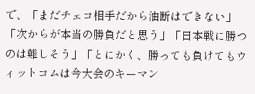で、「まだチェコ相手だから油断はできない」「次からが本当の勝負だと思う」「日本戦に勝つのは難しそう」「とにかく、勝っても負けてもウィットコムは今大会のキーマン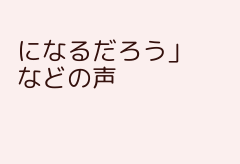になるだろう」などの声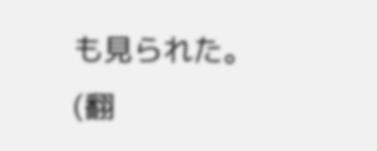も見られた。(翻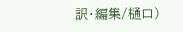訳・編集/樋口)